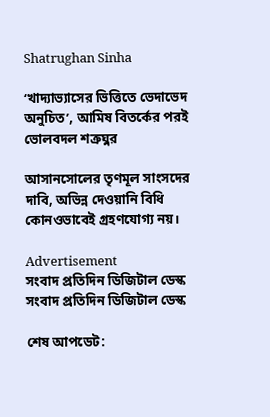Shatrughan Sinha

‘খাদ্যাভ্যাসের ভিত্তিতে ভেদাভেদ অনুচিত’, আমিষ বিতর্কের পরই ভোলবদল শত্রুঘ্নর

আসানসোলের তৃণমূল সাংসদের দাবি, অভিন্ন দেওয়ানি বিধি কোনওভাবেই গ্রহণযোগ্য নয়।

Advertisement
সংবাদ প্রতিদিন ডিজিটাল ডেস্ক
সংবাদ প্রতিদিন ডিজিটাল ডেস্ক

শেষ আপডেট: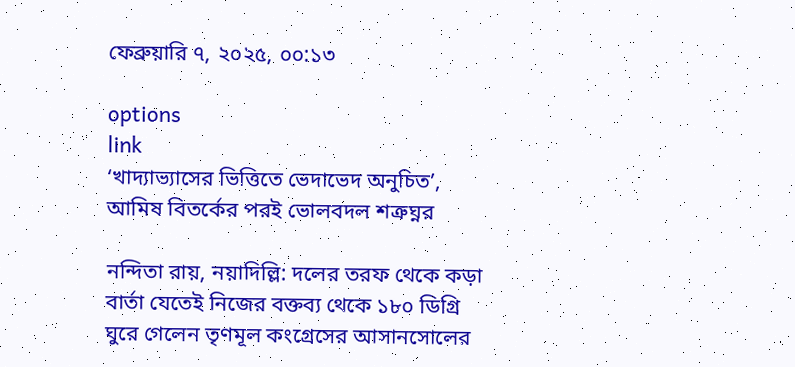ফেব্রুয়ারি ৭, ২০২৫, ০০:১৩

options
link
‘খাদ্যাভ্যাসের ভিত্তিতে ভেদাভেদ অনুচিত’, আমিষ বিতর্কের পরই ভোলবদল শত্রুঘ্নর

নন্দিতা রায়, নয়াদিল্লি: দলের তরফ থেকে কড়া বার্তা যেতেই নিজের বক্তব্য থেকে ১৮০ ডিগ্রি ঘুরে গেলেন তৃণমূল কংগ্রেসের আসানসোলের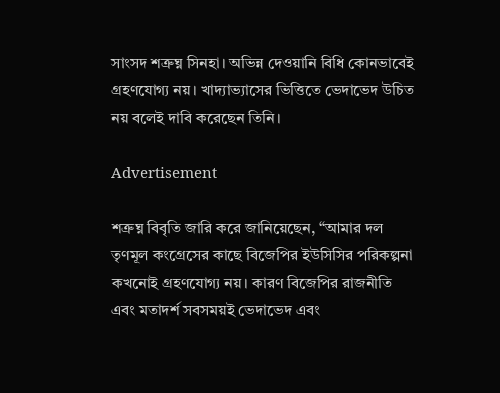সাংসদ শত্রুঘ্ন সিনহা। অভিন্ন দেওয়ানি বিধি কোনভাবেই গ্রহণযোগ্য নয়। খাদ্যাভ্যাসের ভিত্তিতে ভেদাভেদ উচিত নয় বলেই দাবি করেছেন তিনি।

Advertisement

শত্রুঘ্ন বিবৃতি জারি করে জানিয়েছেন, “আমার দল তৃণমূল কংগ্রেসের কাছে বিজেপির ইউসিসির পরিকল্পনা কখনোই গ্রহণযোগ্য নয়। কারণ বিজেপির রাজনীতি এবং মতাদর্শ সবসময়ই ভেদাভেদ এবং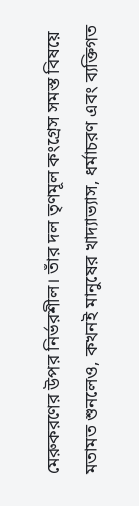মেরুকরণের উপর নির্ভরশীল। তাঁর দল তৃণমূল কংগ্রেস সমস্ত বিষয়ে মতামত শুনলেও, কখনই মানুষের খাদ্যাভ্যাস, ধর্মাচরণ এবং ব্যক্তিগত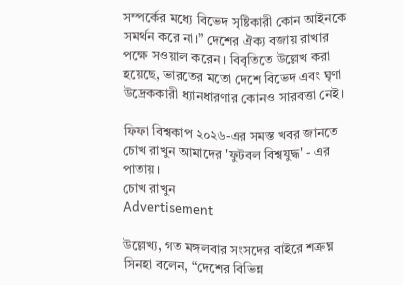সম্পর্কের মধ্যে বিভেদ সৃষ্টিকারী কোন আইনকে সমর্থন করে না।” দেশের ঐক্য বজায় রাখার পক্ষে সওয়াল করেন। বিবৃতিতে উল্লেখ করা হয়েছে, ভারতের মতো দেশে বিভেদ এবং ঘৃণা উদ্রেককারী ধ্যানধারণার কোনও সারবত্তা নেই।

ফিফা বিশ্বকাপ ২০২৬-এর সমস্ত খবর জানতে চোখ রাখুন আমাদের 'ফুটবল বিশ্বযুদ্ধ' - এর পাতায়।
চোখ রাখুন
Advertisement

উল্লেখ্য, গত মঙ্গলবার সংসদের বাইরে শত্রুঘ্ন সিনহা বলেন, “দেশের বিভিন্ন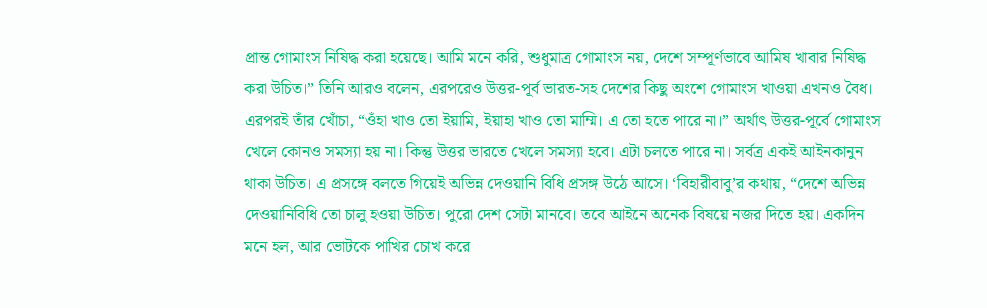প্রান্ত গোমাংস নিষিদ্ধ করা হয়েছে। আমি মনে করি, শুধুমাত্র গোমাংস নয়, দেশে সম্পূর্ণভাবে আমিষ খাবার নিষিদ্ধ করা উচিত।” তিনি আরও বলেন, এরপরেও উত্তর-পূর্ব ভারত-সহ দেশের কিছু অংশে গোমাংস খাওয়া এখনও বৈধ। এরপরই তাঁর খোঁচা, “ওঁহা খাও তো ইয়ামি, ইয়াহা খাও তো মাম্মি। এ তো হতে পারে না।” অর্থাৎ উত্তর-পূর্বে গোমাংস খেলে কোনও সমস্যা হয় না। কিন্তু উত্তর ভারতে খেলে সমস্যা হবে। এটা চলতে পারে না। সর্বত্র একই আইনকানুন থাকা উচিত। এ প্রসঙ্গে বলতে গিয়েই অভিন্ন দেওয়ানি বিধি প্রসঙ্গ উঠে আসে। ‘বিহারীবাবু’র কথায়, “দেশে অভিন্ন দেওয়ানিবিধি তো চালু হওয়া উচিত। পুরো দেশ সেটা মানবে। তবে আইনে অনেক বিষয়ে নজর দিতে হয়। একদিন মনে হল, আর ভোটকে পাখির চোখ করে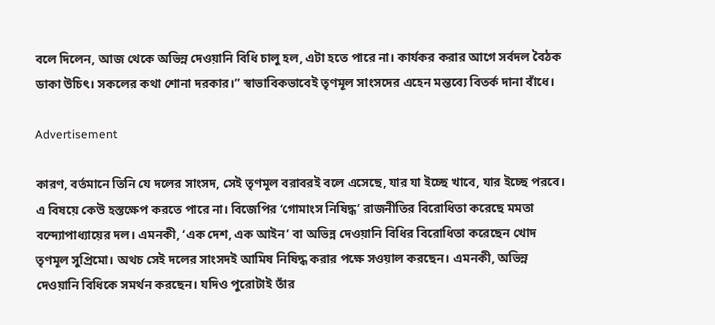বলে দিলেন, আজ থেকে অভিন্ন দেওয়ানি বিধি চালু হল, এটা হতে পারে না। কার্যকর করার আগে সর্বদল বৈঠক ডাকা উচিৎ। সকলের কথা শোনা দরকার।” স্বাভাবিকভাবেই তৃণমূল সাংসদের এহেন মন্তব্যে বিতর্ক দানা বাঁধে।

Advertisement

কারণ, বর্তমানে তিনি যে দলের সাংসদ, সেই তৃণমূল বরাবরই বলে এসেছে, যার যা ইচ্ছে খাবে, যার ইচ্ছে পরবে। এ বিষয়ে কেউ হস্তক্ষেপ করতে পারে না। বিজেপির ‘গোমাংস নিষিদ্ধ’ রাজনীতির বিরোধিতা করেছে মমতা বন্দ্যোপাধ্যায়ের দল। এমনকী, ‘এক দেশ, এক আইন’ বা অভিন্ন দেওয়ানি বিধির বিরোধিতা করেছেন খোদ তৃণমূল সুপ্রিমো। অথচ সেই দলের সাংসদই আমিষ নিষিদ্ধ করার পক্ষে সওয়াল করছেন। এমনকী, অভিন্ন দেওয়ানি বিধিকে সমর্থন করছেন। যদিও পুরোটাই তাঁর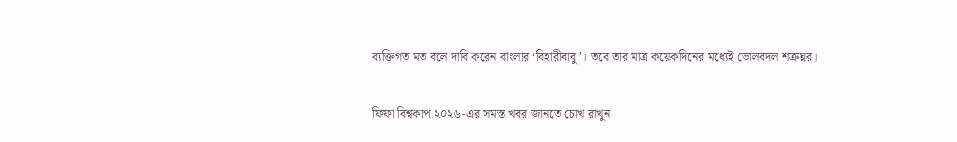ব্যক্তিগত মত বলে দাবি করেন বাংলার ‘বিহারীবাবু’। তবে তার মাত্র কয়েকদিনের মধ্যেই ভোলবদল শত্রুঘ্নর।

ফিফা বিশ্বকাপ ২০২৬-এর সমস্ত খবর জানতে চোখ রাখুন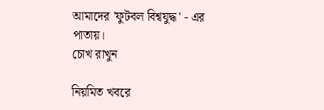আমাদের 'ফুটবল বিশ্বযুদ্ধ' - এর পাতায়।
চোখ রাখুন

নিয়মিত খবরে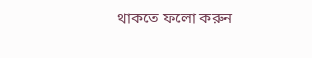থাকতে ফলো করুন